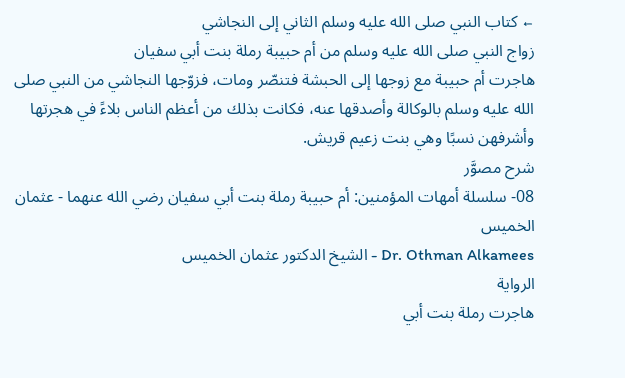← كتاب النبي صلى الله عليه وسلم الثاني إلى النجاشي
زواج النبي صلى الله عليه وسلم من أم حبيبة رملة بنت أبي سفيان
هاجرت أم حبيبة مع زوجها إلى الحبشة فتنصّر ومات، فزوّجها النجاشي من النبي صلى الله عليه وسلم بالوكالة وأصدقها عنه، فكانت بذلك من أعظم الناس بلاءً في هجرتها وأشرفهن نسبًا وهي بنت زعيم قريش.
شرح مصوَّر
08- سلسلة أمهات المؤمنين: أم حبيبة رملة بنت أبي سفيان رضي الله عنهما - عثمان الخميس
Dr. Othman Alkamees - الشيخ الدكتور عثمان الخميس
الرواية
هاجرت رملة بنت أبي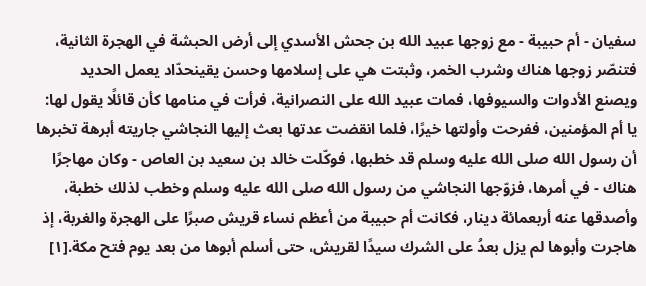سفيان - أم حبيبة - مع زوجها عبيد الله بن جحش الأسدي إلى أرض الحبشة في الهجرة الثانية، فتنصّر زوجها هناك وشرب الخمر، وثبتت هي على إسلامها وحسن يقينحدّاد يعمل الحديد ويصنع الأدوات والسيوفها، فمات عبيد الله على النصرانية، فرأت في منامها كأن قائلًا يقول لها: يا أم المؤمنين، ففرحت وأولتها خيرًا، فلما انقضت عدتها بعث إليها النجاشي جاريته أبرهة تخبرها أن رسول الله صلى الله عليه وسلم قد خطبها، فوكّلت خالد بن سعيد بن العاص - وكان مهاجرًا هناك - في أمرها، فزوّجها النجاشي من رسول الله صلى الله عليه وسلم وخطب لذلك خطبة، وأصدقها عنه أربعمائة دينار، فكانت أم حبيبة من أعظم نساء قريش صبرًا على الهجرة والغربة، إذ هاجرت وأبوها لم يزل بعدُ على الشرك سيدًا لقريش، حتى أسلم أبوها من بعد يوم فتح مكة.[١]